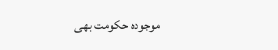موجودہ حکومت بھی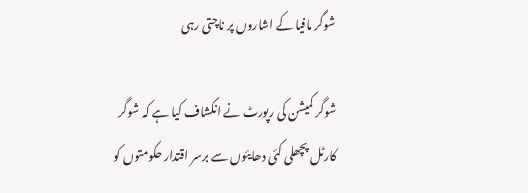شوگر مافیا کے اشاروں پر ناچتی رہی

شوگر کمیشن کی رپورٹ نے انکشاف کیا ہے کہ شوگر کارٹل پچھلی کئی دھایئوں سے برسر اقتدار حکومتوں کو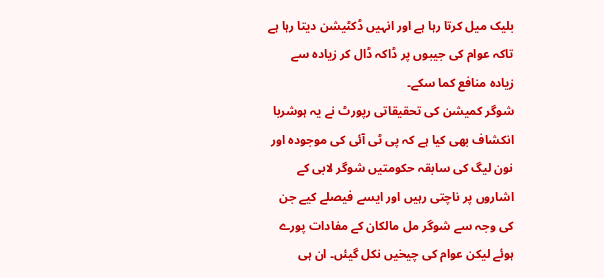بلیک میل کرتا رہا ہے اور انہیں ڈکٹیشن دیتا رہا ہے تاکہ عوام کی جیبوں پر ڈاکہ ڈال کر زیادہ سے زیادہ منافع کما سکے۔
شوگر کمیشن کی تحقیقاتی رپورٹ نے یہ ہوشربا انکشاف بھی کیا ہے کہ پی ٹی آئی کی موجودہ اور نون لیگ کی سابقہ حکومتیں شوگر لابی کے اشاروں پر ناچتی رہیں اور ایسے فیصلے کیے جن کی وجہ سے شوگر مل مالکان کے مفادات پورے ہوئے لیکن عوام کی چیخیں نکل گیئں۔ ان ہی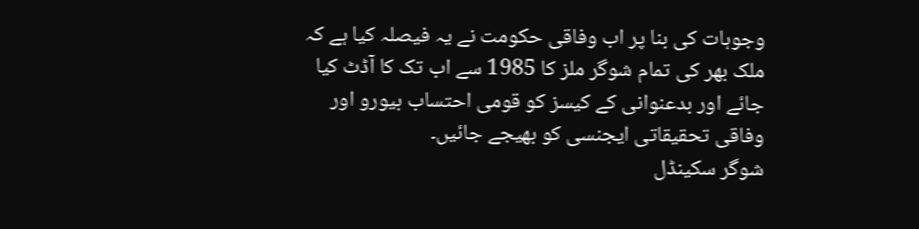وجوہات کی بنا پر اب وفاقی حکومت نے یہ فیصلہ کیا ہے کہ ملک بھر کی تمام شوگر ملز کا 1985 سے اب تک کا آڈٹ کیا جائے اور بدعنوانی کے کیسز کو قومی احتساب بیورو اور وفاقی تحقیقاتی ایجنسی کو بھیجے جائیں۔
شوگر سکینڈل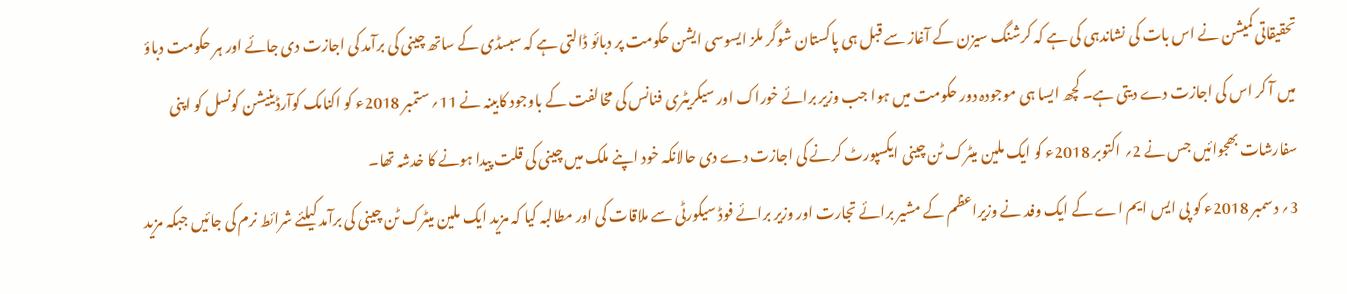تحقیقاتی کمیشن نے اس بات کی نشاندہی کی ہے کہ کرشنگ سیزن کے آغاز سے قبل ہی پاکستان شوگر ملز ایسوسی ایشن حکومت پر دبائو ڈالتی ہے کہ سبسڈی کے ساتھ چینی کی برآمد کی اجازت دی جائے اور ہر حکومت دباؤ میں آ کر اس کی اجازت دے دیتی ہے۔ کچھ ایسا ہی موجودہ دور حکومت میں ہوا جب وزیر برائے خوراک اور سیکریٹری فنانس کی مخالفت کے باوجود کابینہ نے 11؍ ستمبر 2018ء کو اکنامک کوآرڈینیشن کونسل کو اپنی سفارشات بھجوائیں جس نے 2؍ اکتوبر 2018ء کو ایک ملین میٹرک ٹن چینی ایکسپورٹ کرنے کی اجازت دے دی حالانکہ خود اپنے ملک میں چینی کی قلت پیدا ہونے کا خدشہ تھا۔
3؍ دسمبر 2018ء کو پی ایس ایم اے کے ایک وفد نے وزیراعظم کے مشیر برائے تجارت اور وزیر برائے فوڈ سیکورٹی سے ملاقات کی اور مطالبہ کیا کہ مزید ایک ملین میٹرک ٹن چینی کی برآمد کیلئے شرائط نرم کی جائیں جبکہ مزید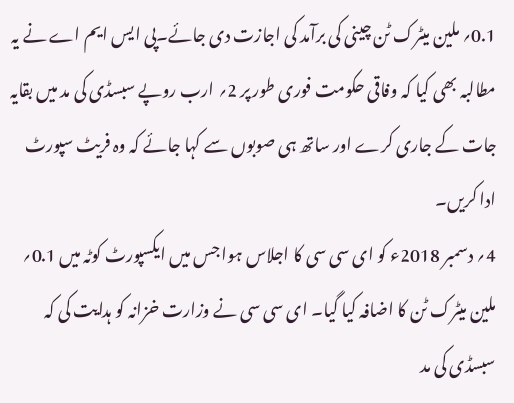0.1؍ ملین میٹرک ٹن چینی کی برآمد کی اجازت دی جائے۔پی ایس ایم اے نے یہ مطالبہ بھی کیا کہ وفاقی حکومت فوری طور پر 2؍ ارب روپے سبسڈی کی مد میں بقایہ جات کے جاری کرے اور ساتھ ہی صوبوں سے کہا جائے کہ وہ فریٹ سپورٹ ادا کریں۔
4؍ دسمبر 2018ء کو ای سی سی کا اجلاس ہوا جس میں ایکسپورٹ کوٹہ میں 0.1؍ ملین میٹرک ٹن کا اضافہ کیا گیا۔ ای سی سی نے وزارت خزانہ کو ہدایت کی کہ سبسڈی کی مد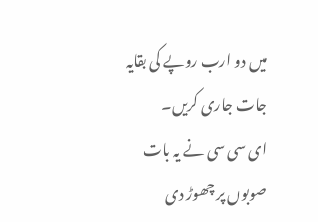میں دو ارب روپے کی بقایہ جات جاری کریں۔
ای سی سی نے یہ بات صوبوں پر چھوڑ دی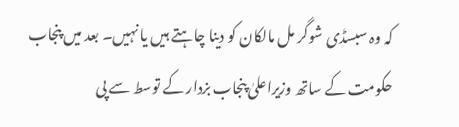کہ وہ سبسڈی شوگر مل مالکان کو دینا چاہتے ہیں یا نہیں۔ بعد میں پنجاب حکومت کے ساتھ وزیراعلیٰ پنجاب بزدار کے توسط سے پی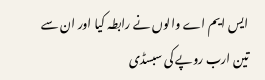ایس ایم اے والوں نے رابطہ کیا اور ان سے تین ارب روپے کی سبسڈی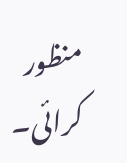منظور کرائی۔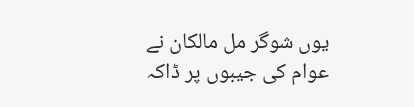یوں شوگر مل مالکان نے عوام کی جیبوں پر ڈاکہ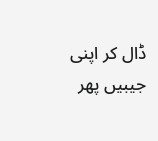ڈال کر اپنی جیبیں پھر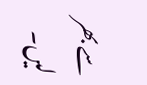سے بھر لیں۔